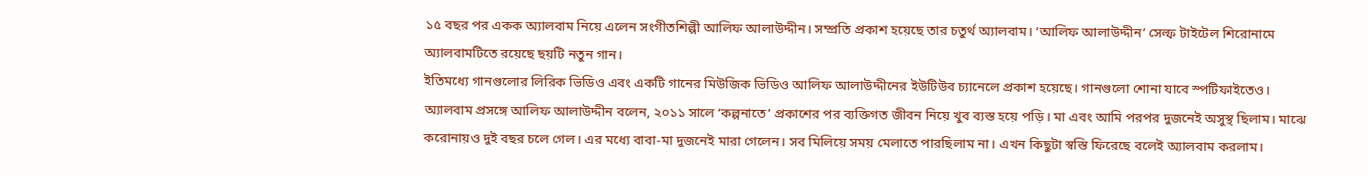১৫ বছর পর একক অ্যালবাম নিয়ে এলেন সংগীতশিল্পী আলিফ আলাউদ্দীন। সম্প্রতি প্রকাশ হয়েছে তার চতুর্থ অ্যালবাম। ‘আলিফ আলাউদ্দীন’ সেল্ফ টাইটেল শিরোনামে অ্যালবামটিতে রয়েছে ছয়টি নতুন গান।
ইতিমধ্যে গানগুলোর লিরিক ভিডিও এবং একটি গানের মিউজিক ভিডিও আলিফ আলাউদ্দীনের ইউটিউব চ্যানেলে প্রকাশ হয়েছে। গানগুলো শোনা যাবে স্পটিফাইতেও।
অ্যালবাম প্রসঙ্গে আলিফ আলাউদ্দীন বলেন, ২০১১ সালে ‘কল্পনাতে’ প্রকাশের পর ব্যক্তিগত জীবন নিয়ে খুব ব্যস্ত হয়ে পড়ি। মা এবং আমি পরপর দুজনেই অসুস্থ ছিলাম। মাঝে করোনায়ও দুই বছর চলে গেল। এর মধ্যে বাবা-মা দুজনেই মারা গেলেন। সব মিলিয়ে সময় মেলাতে পারছিলাম না। এখন কিছুটা স্বস্তি ফিরেছে বলেই অ্যালবাম করলাম।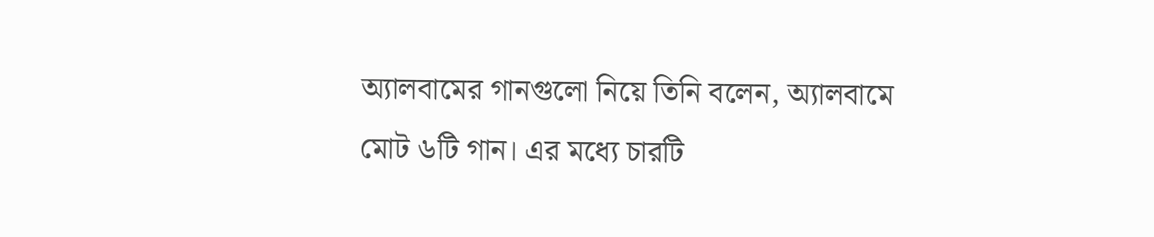অ্যালবামের গানগুলো নিয়ে তিনি বলেন, অ্যালবামে মোট ৬টি গান। এর মধ্যে চারটি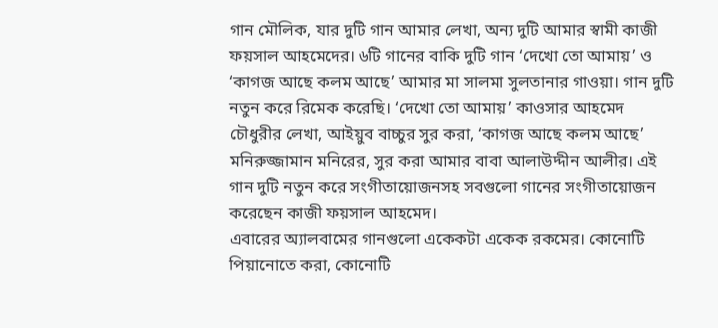গান মৌলিক, যার দুটি গান আমার লেখা, অন্য দুটি আমার স্বামী কাজী ফয়সাল আহমেদের। ৬টি গানের বাকি দুটি গান ‘দেখো তো আমায়’ ও ‘কাগজ আছে কলম আছে’ আমার মা সালমা সুলতানার গাওয়া। গান দুটি নতুন করে রিমেক করেছি। ‘দেখো তো আমায়’ কাওসার আহমেদ চৌধুরীর লেখা, আইয়ুব বাচ্চুর সুর করা, ‘কাগজ আছে কলম আছে’ মনিরুজ্জামান মনিরের, সুর করা আমার বাবা আলাউদ্দীন আলীর। এই গান দুটি নতুন করে সংগীতায়োজনসহ সবগুলো গানের সংগীতায়োজন করেছেন কাজী ফয়সাল আহমেদ।
এবারের অ্যালবামের গানগুলো একেকটা একেক রকমের। কোনোটি পিয়ানোতে করা, কোনোটি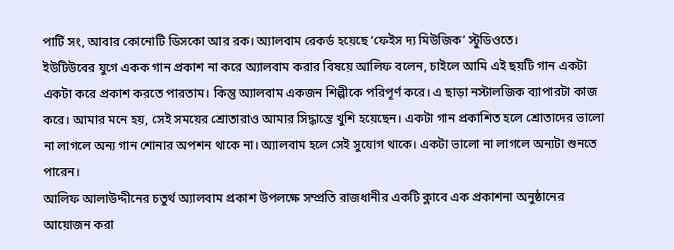পার্টি সং, আবার কোনোটি ডিসকো আর রক। অ্যালবাম রেকর্ড হয়েছে ‘ফেইস দ্য মিউজিক’ স্টুডিওতে।
ইউটিউবের যুগে একক গান প্রকাশ না করে অ্যালবাম করার বিষয়ে আলিফ বলেন, চাইলে আমি এই ছয়টি গান একটা একটা করে প্রকাশ করতে পারতাম। কিন্তু অ্যালবাম একজন শিল্পীকে পরিপূর্ণ করে। এ ছাড়া নস্টালজিক ব্যাপারটা কাজ করে। আমার মনে হয়, সেই সময়ের শ্রোতারাও আমার সিদ্ধান্তে খুশি হয়েছেন। একটা গান প্রকাশিত হলে শ্রোতাদের ভালো না লাগলে অন্য গান শোনার অপশন থাকে না। অ্যালবাম হলে সেই সুযোগ থাকে। একটা ভালো না লাগলে অন্যটা শুনতে পারেন।
আলিফ আলাউদ্দীনের চতুর্থ অ্যালবাম প্রকাশ উপলক্ষে সম্প্রতি রাজধানীর একটি ক্লাবে এক প্রকাশনা অনুষ্ঠানের আয়োজন করা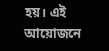হয়। এই আয়োজনে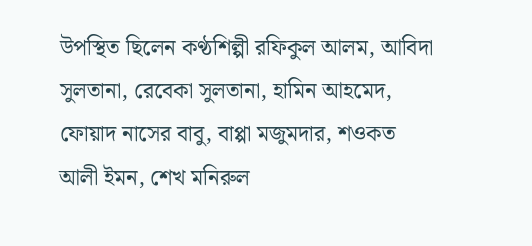উপস্থিত ছিলেন কণ্ঠশিল্পী রফিকুল আলম, আবিদা সুলতানা, রেবেকা সুলতানা, হামিন আহমেদ, ফোয়াদ নাসের বাবু, বাপ্পা মজুমদার, শওকত আলী ইমন, শেখ মনিরুল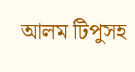আলম টিপুসহ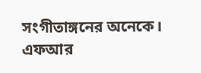সংগীতাঙ্গনের অনেকে।
এফআর